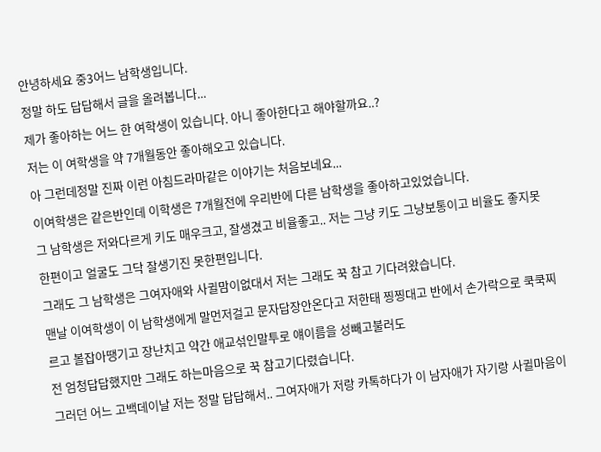안녕하세요 중3어느 남학생입니다.
정말 하도 답답해서 글을 올려봅니다...
제가 좋아하는 어느 한 여학생이 있습니다. 아니 좋아한다고 해야할까요..?
저는 이 여학생을 약 7개월동안 좋아해오고 있습니다.
아 그런데정말 진짜 이런 아침드라마같은 이야기는 처음보네요...
이여학생은 같은반인데 이학생은 7개월전에 우리반에 다른 남학생을 좋아하고있었습니다.
그 남학생은 저와다르게 키도 매우크고, 잘생겼고 비율좋고.. 저는 그냥 키도 그냥보통이고 비율도 좋지못한편이고 얼굴도 그닥 잘생기진 못한편입니다.
그래도 그 남학생은 그여자애와 사귈맘이없대서 저는 그래도 꾹 참고 기다려왔습니다.
맨날 이여학생이 이 남학생에게 말먼저걸고 문자답장안온다고 저한태 찡찡대고 반에서 손가락으로 쿡쿡찌르고 볼잡아땡기고 장난치고 약간 애교섞인말투로 얘이름을 성빼고불러도
전 엄청답답했지만 그래도 하는마음으로 꾹 참고기다렸습니다.
그러던 어느 고백데이날 저는 정말 답답해서.. 그여자애가 저랑 카톡하다가 이 남자애가 자기랑 사귈마음이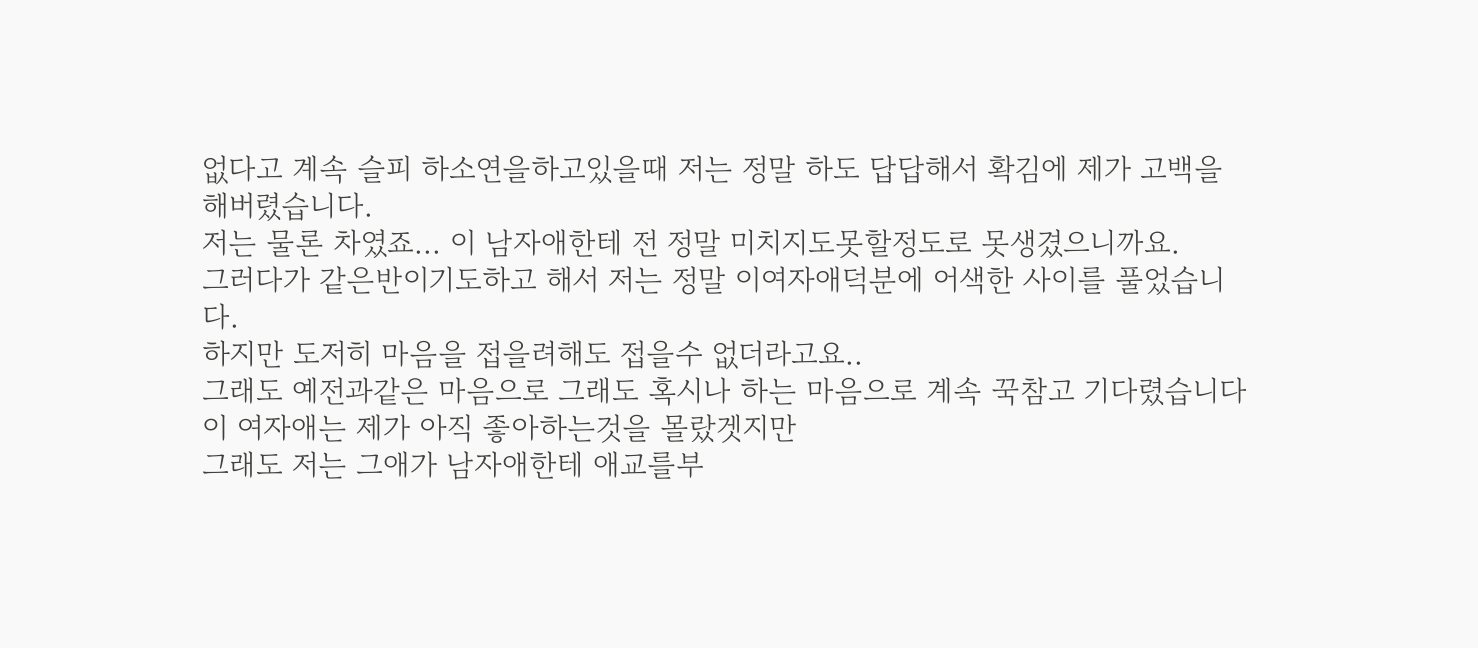없다고 계속 슬피 하소연을하고있을때 저는 정말 하도 답답해서 확김에 제가 고백을 해버렸습니다.
저는 물론 차였죠... 이 남자애한테 전 정말 미치지도못할정도로 못생겼으니까요.
그러다가 같은반이기도하고 해서 저는 정말 이여자애덕분에 어색한 사이를 풀었습니다.
하지만 도저히 마음을 접을려해도 접을수 없더라고요..
그래도 예전과같은 마음으로 그래도 혹시나 하는 마음으로 계속 꾹참고 기다렸습니다
이 여자애는 제가 아직 좋아하는것을 몰랐겟지만
그래도 저는 그애가 남자애한테 애교를부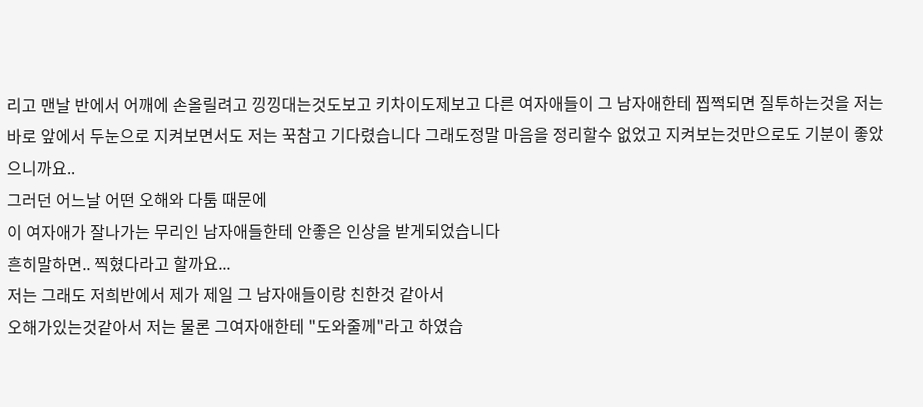리고 맨날 반에서 어깨에 손올릴려고 낑낑대는것도보고 키차이도제보고 다른 여자애들이 그 남자애한테 찝쩍되면 질투하는것을 저는 바로 앞에서 두눈으로 지켜보면서도 저는 꾹참고 기다렸습니다 그래도정말 마음을 정리할수 없었고 지켜보는것만으로도 기분이 좋았으니까요..
그러던 어느날 어떤 오해와 다툼 때문에
이 여자애가 잘나가는 무리인 남자애들한테 안좋은 인상을 받게되었습니다
흔히말하면.. 찍혔다라고 할까요...
저는 그래도 저희반에서 제가 제일 그 남자애들이랑 친한것 같아서
오해가있는것같아서 저는 물론 그여자애한테 "도와줄께"라고 하였습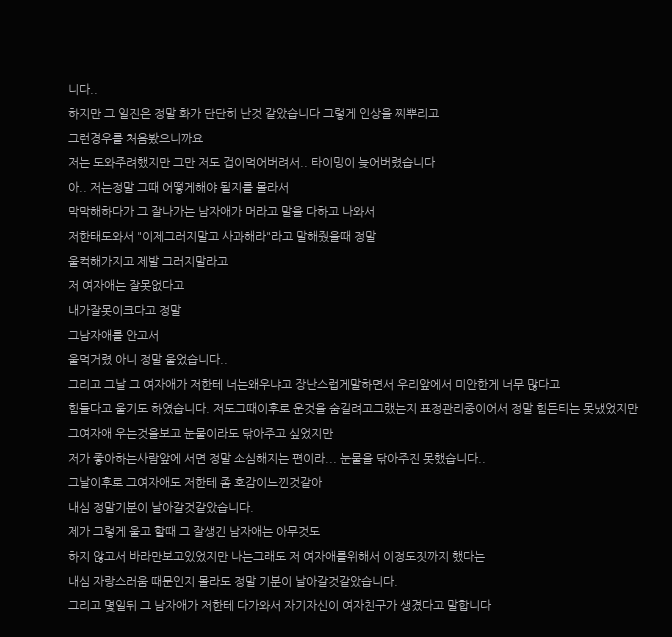니다..
하지만 그 일진은 정말 화가 단단히 난것 같았습니다 그렇게 인상을 찌뿌리고
그런경우를 처음봤으니까요
저는 도와주려했지만 그만 저도 겁이먹어버려서.. 타이밍이 늦어버렸습니다
아.. 저는정말 그때 어떻게해야 될지를 몰라서
막막해하다가 그 잘나가는 남자애가 머라고 말을 다하고 나와서
저한태도와서 "이제그러지말고 사과해라"라고 말해줬을때 정말
울컥해가지고 제발 그러지말라고
저 여자애는 잘못없다고
내가잘못이크다고 정말
그남자애를 안고서
울먹거렸 아니 정말 울었습니다..
그리고 그날 그 여자애가 저한테 너는왜우냐고 장난스럽게말하면서 우리앞에서 미안한게 너무 많다고
힘들다고 울기도 하였습니다. 저도그때이후로 운것을 숨길려고그랬는지 표정관리중이어서 정말 힘든티는 못냈었지만 그여자애 우는것을보고 눈물이라도 닦아주고 싶었지만
저가 좋아하는사람앞에 서면 정말 소심해지는 편이라... 눈물을 닦아주진 못했습니다..
그날이후로 그여자애도 저한테 좀 호감이느낀것같아
내심 정말기분이 날아갈것같았습니다.
제가 그렇게 울고 할때 그 잘생긴 남자애는 아무것도
하지 않고서 바라만보고있었지만 나는그래도 저 여자애를위해서 이정도짓까지 했다는
내심 자랑스러움 때문인지 몰라도 정말 기분이 날아갈것같았습니다.
그리고 몇일뒤 그 남자애가 저한테 다가와서 자기자신이 여자친구가 생겼다고 말합니다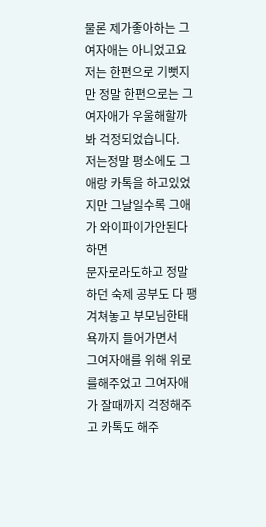물론 제가좋아하는 그 여자애는 아니었고요
저는 한편으로 기뻣지만 정말 한편으로는 그 여자애가 우울해할까봐 걱정되었습니다.
저는정말 평소에도 그애랑 카톡을 하고있었지만 그날일수록 그애가 와이파이가안된다하면
문자로라도하고 정말 하던 숙제 공부도 다 팽겨쳐놓고 부모님한태 욕까지 들어가면서
그여자애를 위해 위로를해주었고 그여자애가 잘때까지 걱정해주고 카톡도 해주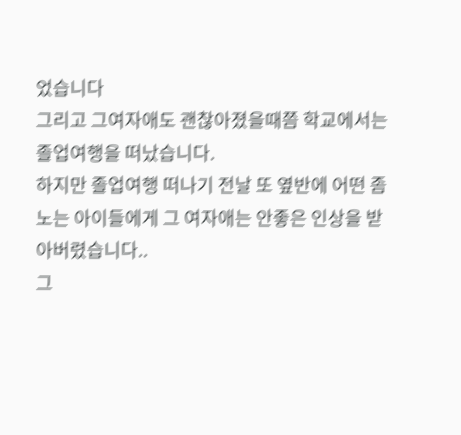었습니다
그리고 그여자애도 괜찮아졌을때쯤 학교에서는 졸업여행을 떠났습니다.
하지만 졸업여행 떠나기 전날 또 옆반에 어떤 좀 노는 아이들에게 그 여자애는 안좋은 인상을 받아버렸습니다..
그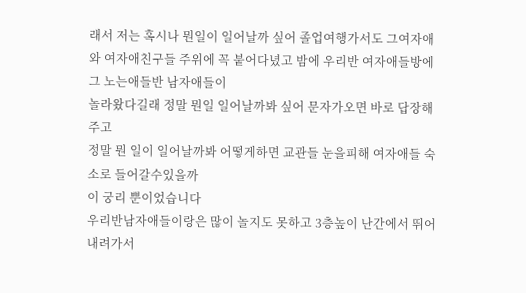래서 저는 혹시나 뭔일이 일어날까 싶어 졸업여행가서도 그여자애와 여자애친구들 주위에 꼭 붙어다녔고 밤에 우리반 여자애들방에 그 노는애들반 남자애들이
놀라왔다길래 정말 뭔일 일어날까봐 싶어 문자가오면 바로 답장해주고
정말 뭔 일이 일어날까봐 어떻게하면 교관들 눈을피해 여자애들 숙소로 들어갈수있을까
이 궁리 뿐이었습니다
우리반남자애들이랑은 많이 놀지도 못하고 3층높이 난간에서 뛰어내려가서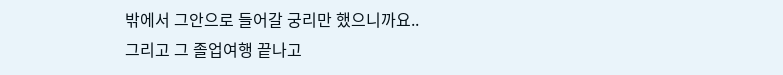밖에서 그안으로 들어갈 궁리만 했으니까요..
그리고 그 졸업여행 끝나고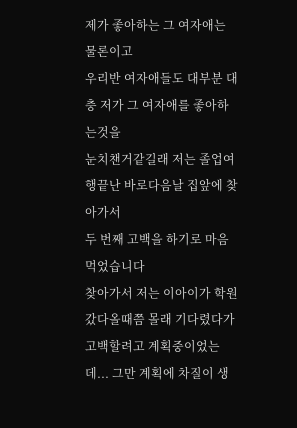제가 좋아하는 그 여자애는 물론이고
우리반 여자애들도 대부분 대충 저가 그 여자애를 좋아하는것을
눈치챈거같길래 저는 졸업여행끝난 바로다음날 집앞에 찾아가서
두 번째 고백을 하기로 마음먹었습니다
찾아가서 저는 이아이가 학원갔다올때쯤 몰래 기다렸다가
고백할려고 계획중이었는데... 그만 계획에 차질이 생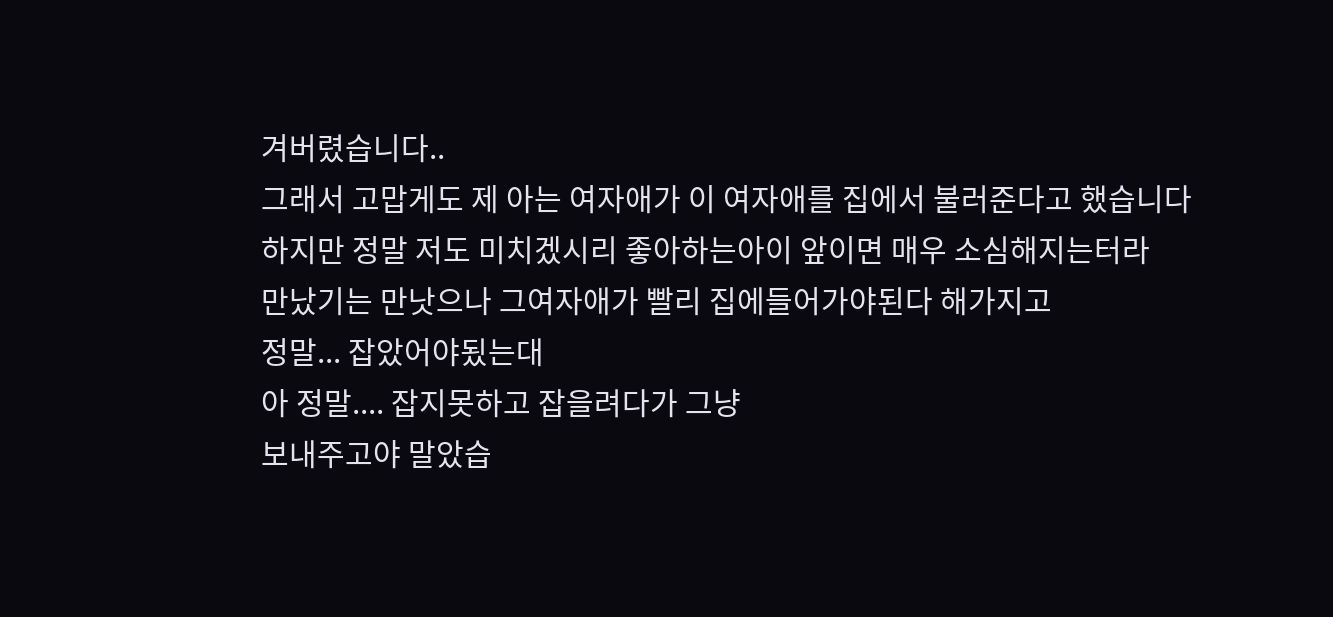겨버렸습니다..
그래서 고맙게도 제 아는 여자애가 이 여자애를 집에서 불러준다고 했습니다
하지만 정말 저도 미치겠시리 좋아하는아이 앞이면 매우 소심해지는터라
만났기는 만낫으나 그여자애가 빨리 집에들어가야된다 해가지고
정말... 잡았어야됬는대
아 정말.... 잡지못하고 잡을려다가 그냥
보내주고야 말았습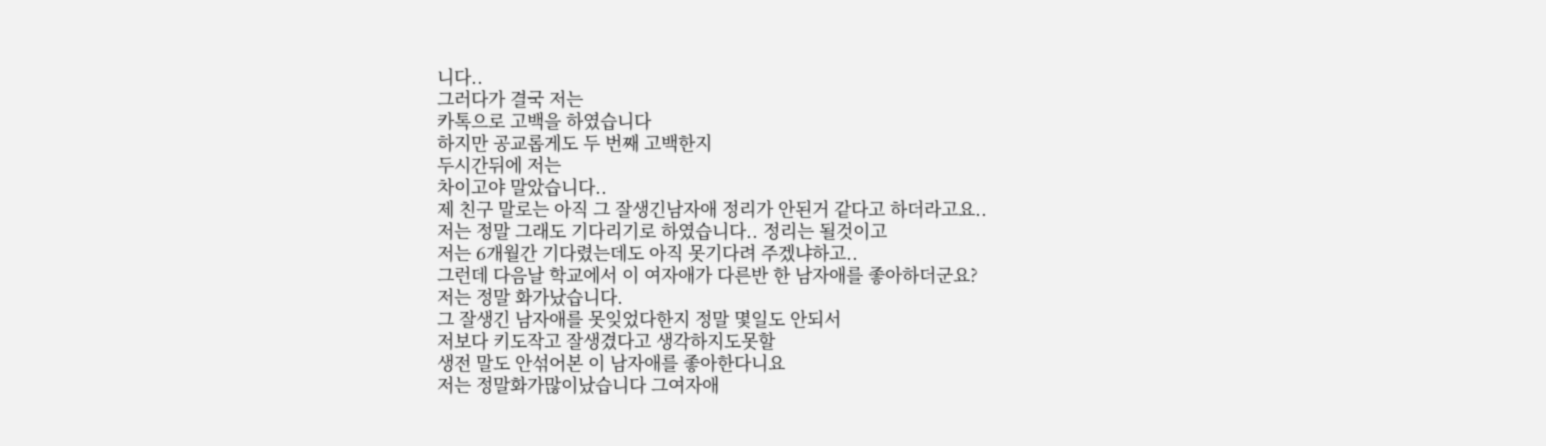니다..
그러다가 결국 저는
카톡으로 고백을 하였습니다
하지만 공교롭게도 두 번째 고백한지
두시간뒤에 저는
차이고야 말았습니다..
제 친구 말로는 아직 그 잘생긴남자애 정리가 안된거 같다고 하더라고요..
저는 정말 그래도 기다리기로 하였습니다.. 정리는 될것이고
저는 6개월간 기다렸는데도 아직 못기다려 주겠냐하고..
그런데 다음날 학교에서 이 여자애가 다른반 한 남자애를 좋아하더군요?
저는 정말 화가났습니다.
그 잘생긴 남자애를 못잊었다한지 정말 몇일도 안되서
저보다 키도작고 잘생겼다고 생각하지도못할
생전 말도 안섞어본 이 남자애를 좋아한다니요
저는 정말화가많이났습니다 그여자애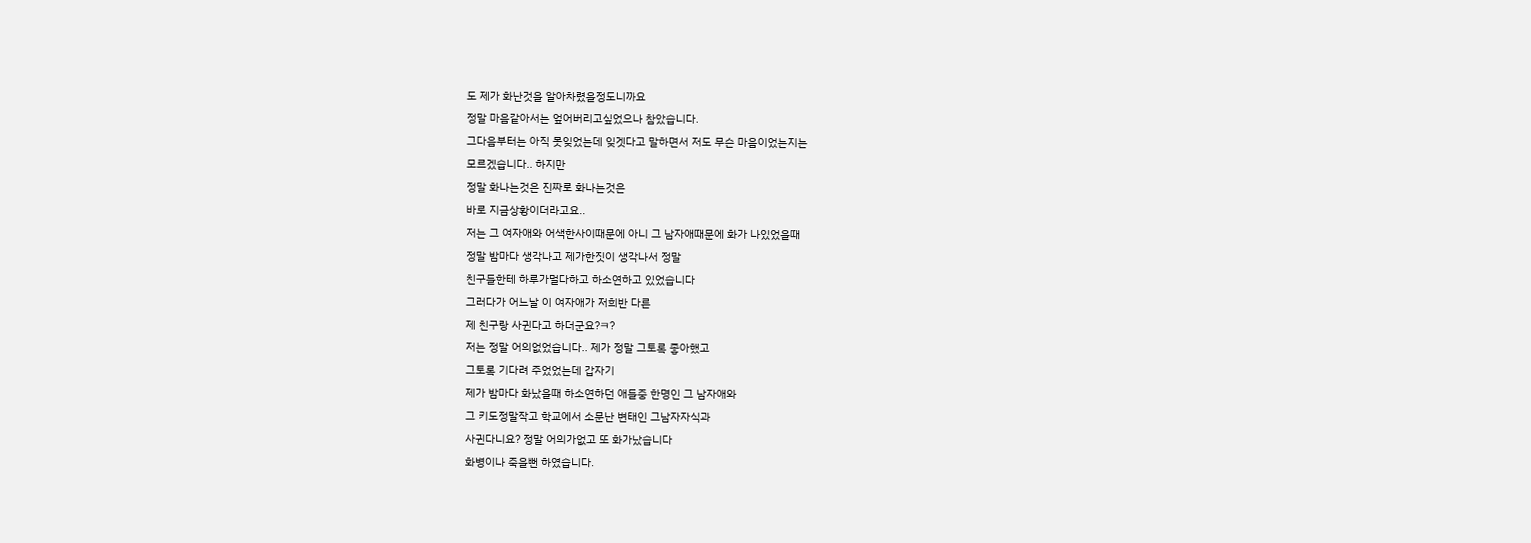도 제가 화난것을 알아차렸을정도니까요
정말 마음같아서는 엎어버리고싶었으나 참았습니다.
그다음부터는 아직 못잊었는데 잊겟다고 말하면서 저도 무슨 마음이었는지는
모르겠습니다.. 하지만
정말 화나는것은 진짜로 화나는것은
바로 지금상황이더라고요..
저는 그 여자애와 어색한사이때문에 아니 그 남자애때문에 화가 나있었을때
정말 밤마다 생각나고 제가한짓이 생각나서 정말
친구들한테 하루가멀다하고 하소연하고 있었습니다
그러다가 어느날 이 여자애가 저희반 다른
제 친구랑 사귄다고 하더군요?ㅋ?
저는 정말 어의없었습니다.. 제가 정말 그토록 좋아했고
그토록 기다려 주었었는데 갑자기
제가 밤마다 화났을때 하소연하던 애들중 한명인 그 남자애와
그 키도정말작고 학교에서 소문난 변태인 그남자자식과
사귄다니요? 정말 어의가없고 또 화가났습니다
화병이나 죽을뻔 하였습니다.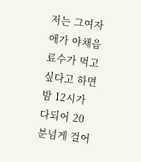저는 그여자애가 야채음료수가 먹고싶다고 하면 밤 12시가 다되어 20분넘게 걸어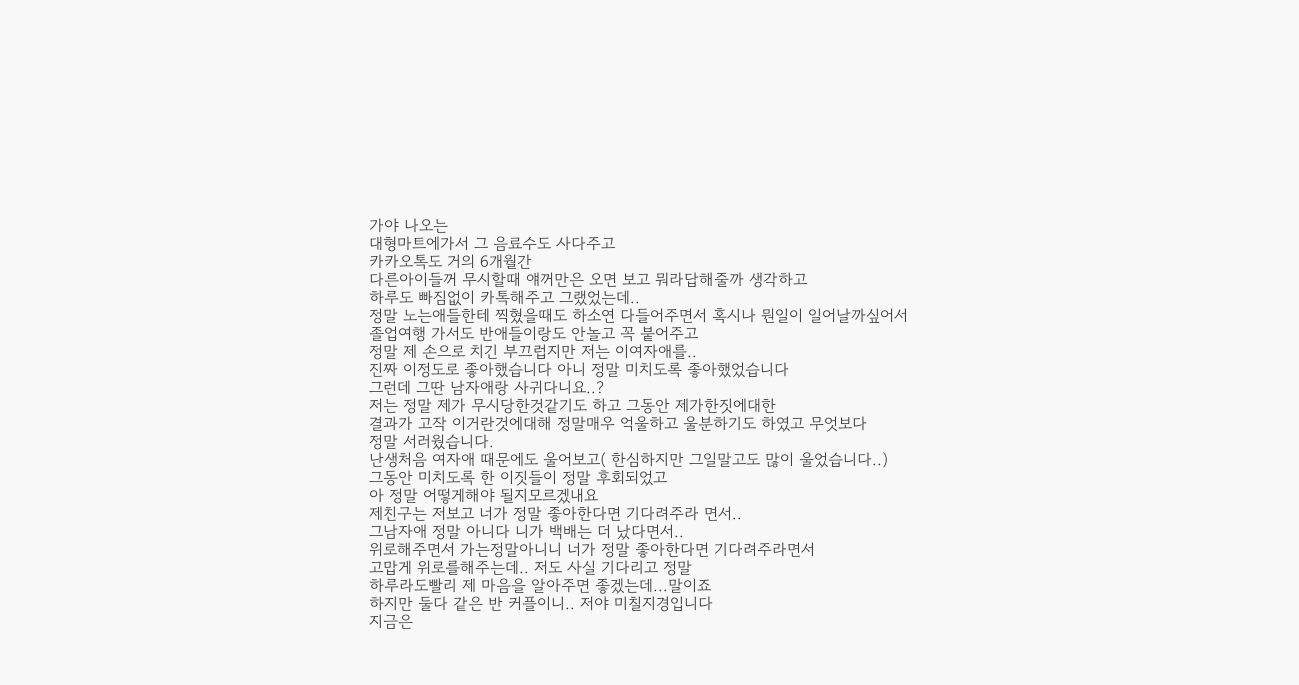가야 나오는
대형마트에가서 그 음료수도 사다주고
카카오톡도 거의 6개월간
다른아이들꺼 무시할때 얘꺼만은 오면 보고 뭐라답해줄까 생각하고
하루도 빠짐없이 카톡해주고 그랬었는데..
정말 노는애들한테 찍혔을때도 하소연 다들어주면서 혹시나 뭔일이 일어날까싶어서
졸업여행 가서도 반애들이랑도 안놀고 꼭 붙어주고
정말 제 손으로 치긴 부끄럽지만 저는 이여자애를..
진짜 이정도로 좋아했습니다 아니 정말 미치도록 좋아했었습니다
그런데 그딴 남자애랑 사귀다니요..?
저는 정말 제가 무시당한것같기도 하고 그동안 제가한짓에대한
결과가 고작 이거란것에대해 정말매우 억울하고 울분하기도 하였고 무엇보다
정말 서러웠습니다.
난생처음 여자애 때문에도 울어보고( 한심하지만 그일말고도 많이 울었습니다..)
그동안 미치도록 한 이짓들이 정말 후회되었고
아 정말 어떻게해야 될지모르겠내요
제친구는 저보고 너가 정말 좋아한다면 기다려주라 면서..
그남자애 정말 아니다 니가 백배는 더 났다면서..
위로해주면서 가는정말아니니 너가 정말 좋아한다면 기다려주라면서
고맙게 위로를해주는데.. 저도 사실 기다리고 정말
하루라도빨리 제 마음을 알아주면 좋겠는데...말이죠
하지만 둘다 같은 반 커플이니.. 저야 미칠지경입니다
지금은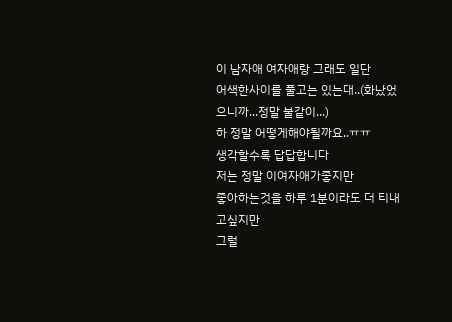이 남자애 여자애랑 그래도 일단
어색한사이를 풀고는 있는대..(화났었으니까...정말 불같이...)
하 정말 어떻게해야될까요..ㅠㅠ
생각할수록 답답합니다
저는 정말 이여자애가좋지만
좋아하는것을 하루 1분이라도 더 티내고싶지만
그럴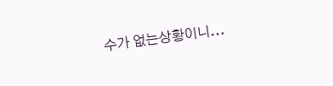수가 없는상황이니...